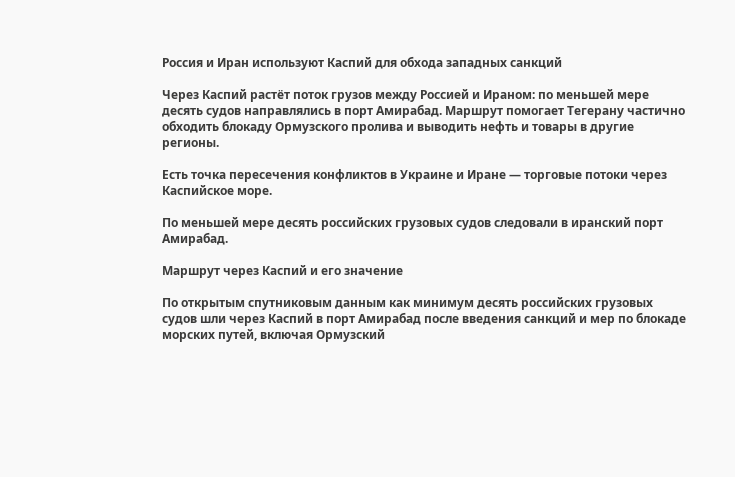Россия и Иран используют Каспий для обхода западных санкций

Через Каспий растёт поток грузов между Россией и Ираном: по меньшей мере десять судов направлялись в порт Амирабад. Маршрут помогает Тегерану частично обходить блокаду Ормузского пролива и выводить нефть и товары в другие регионы.

Есть точка пересечения конфликтов в Украине и Иране — торговые потоки через Каспийское море.

По меньшей мере десять российских грузовых судов следовали в иранский порт Амирабад.

Маршрут через Каспий и его значение

По открытым спутниковым данным как минимум десять российских грузовых судов шли через Каспий в порт Амирабад после введения санкций и мер по блокаде морских путей, включая Ормузский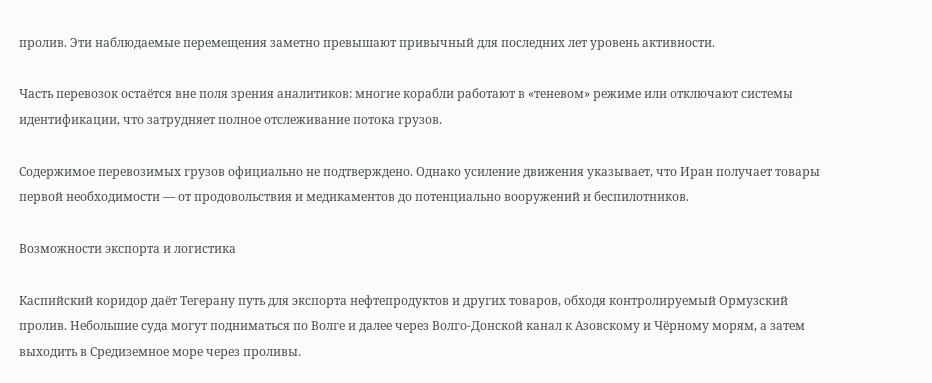пролив. Эти наблюдаемые перемещения заметно превышают привычный для последних лет уровень активности.

Часть перевозок остаётся вне поля зрения аналитиков: многие корабли работают в «теневом» режиме или отключают системы идентификации, что затрудняет полное отслеживание потока грузов.

Содержимое перевозимых грузов официально не подтверждено. Однако усиление движения указывает, что Иран получает товары первой необходимости — от продовольствия и медикаментов до потенциально вооружений и беспилотников.

Возможности экспорта и логистика

Каспийский коридор даёт Тегерану путь для экспорта нефтепродуктов и других товаров, обходя контролируемый Ормузский пролив. Небольшие суда могут подниматься по Волге и далее через Волго‑Донской канал к Азовскому и Чёрному морям, а затем выходить в Средиземное море через проливы.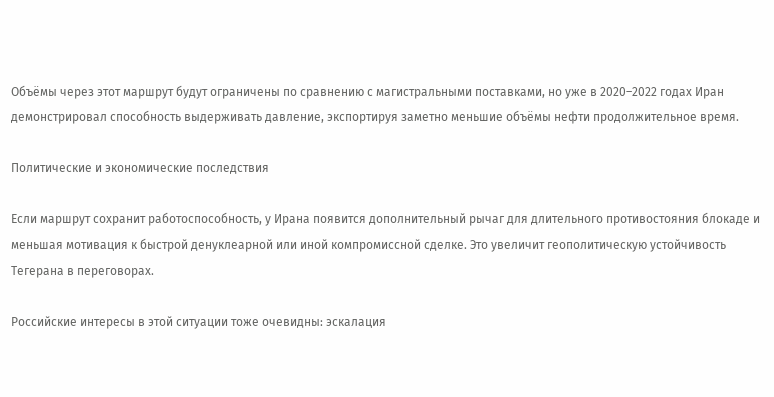Объёмы через этот маршрут будут ограничены по сравнению с магистральными поставками, но уже в 2020–2022 годах Иран демонстрировал способность выдерживать давление, экспортируя заметно меньшие объёмы нефти продолжительное время.

Политические и экономические последствия

Если маршрут сохранит работоспособность, у Ирана появится дополнительный рычаг для длительного противостояния блокаде и меньшая мотивация к быстрой денуклеарной или иной компромиссной сделке. Это увеличит геополитическую устойчивость Тегерана в переговорах.

Российские интересы в этой ситуации тоже очевидны: эскалация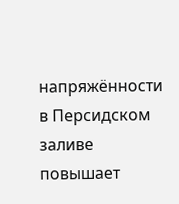напряжённости в Персидском заливе повышает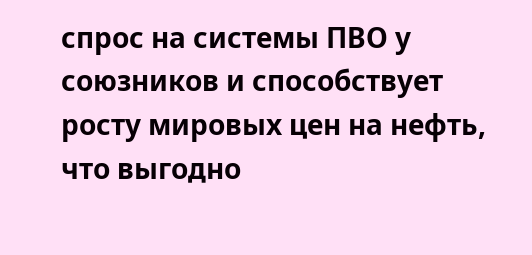спрос на системы ПВО у союзников и способствует росту мировых цен на нефть, что выгодно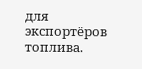для экспортёров топлива.